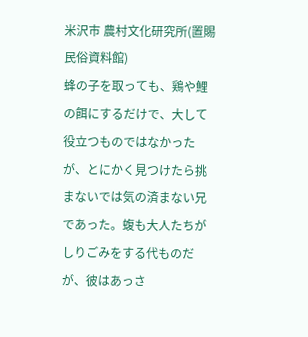米沢市 農村文化研究所(置賜民俗資料館)
蜂の子を取っても、鶏や鯉の餌にするだけで、大して役立つものではなかったが、とにかく見つけたら挑まないでは気の済まない兄であった。蝮も大人たちがしりごみをする代ものだが、彼はあっさ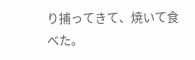り捕ってきて、焼いて食べた。